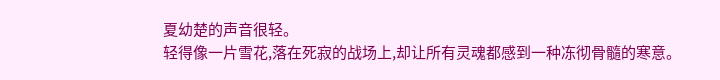夏幼楚的声音很轻。
轻得像一片雪花,落在死寂的战场上,却让所有灵魂都感到一种冻彻骨髓的寒意。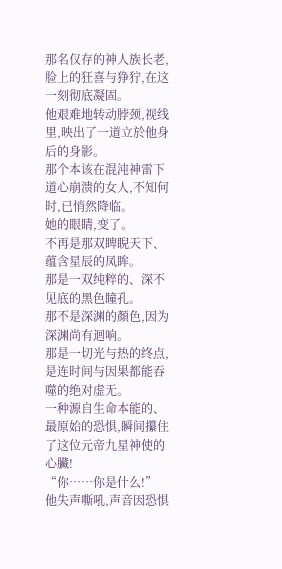那名仅存的神人族长老,脸上的狂喜与狰狞,在这一刻彻底凝固。
他艰难地转动脖颈,视线里,映出了一道立於他身后的身影。
那个本该在混沌神雷下道心崩溃的女人,不知何时,已悄然降临。
她的眼睛,变了。
不再是那双睥睨天下、蕴含星辰的凤眸。
那是一双纯粹的、深不见底的黑色瞳孔。
那不是深渊的顏色,因为深渊尚有迴响。
那是一切光与热的终点,是连时间与因果都能吞噬的绝对虚无。
一种源自生命本能的、最原始的恐惧,瞬间攥住了这位元帝九星神使的心臟!
“你……你是什么!”
他失声嘶吼,声音因恐惧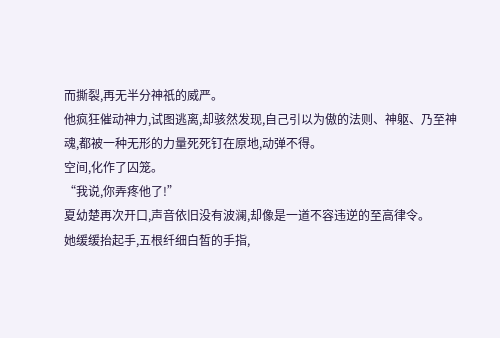而撕裂,再无半分神祇的威严。
他疯狂催动神力,试图逃离,却骇然发现,自己引以为傲的法则、神躯、乃至神魂,都被一种无形的力量死死钉在原地,动弹不得。
空间,化作了囚笼。
“我说,你弄疼他了!”
夏幼楚再次开口,声音依旧没有波澜,却像是一道不容违逆的至高律令。
她缓缓抬起手,五根纤细白皙的手指,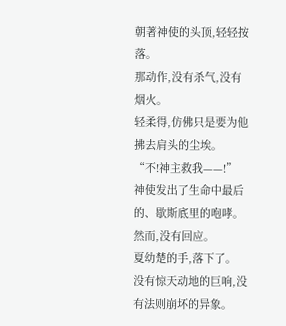朝著神使的头顶,轻轻按落。
那动作,没有杀气,没有烟火。
轻柔得,仿佛只是要为他拂去肩头的尘埃。
“不!神主救我——!”
神使发出了生命中最后的、歇斯底里的咆哮。
然而,没有回应。
夏幼楚的手,落下了。
没有惊天动地的巨响,没有法则崩坏的异象。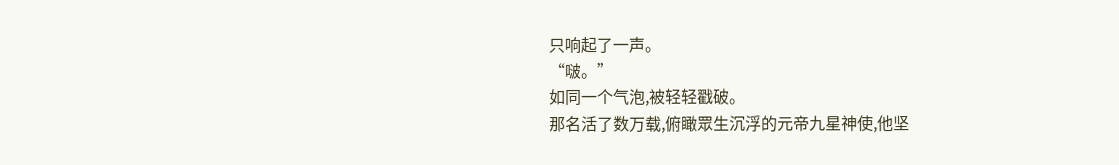只响起了一声。
“啵。”
如同一个气泡,被轻轻戳破。
那名活了数万载,俯瞰眾生沉浮的元帝九星神使,他坚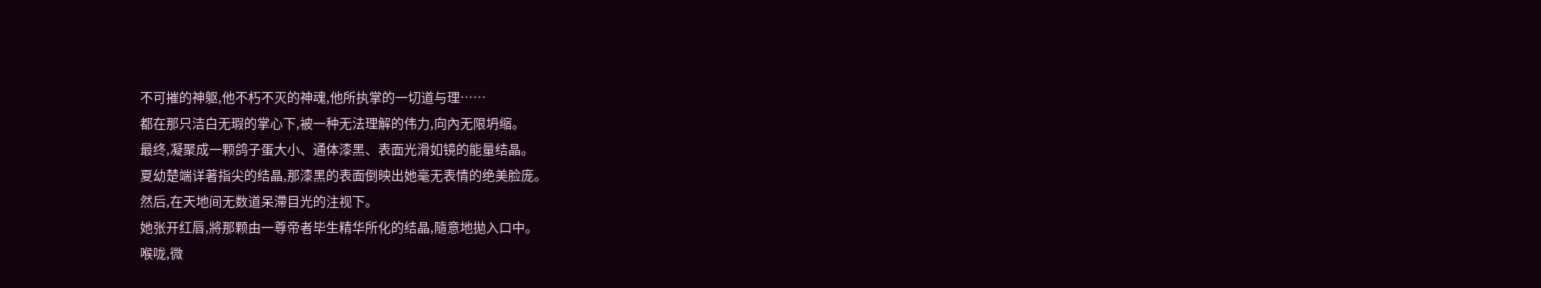不可摧的神躯,他不朽不灭的神魂,他所执掌的一切道与理……
都在那只洁白无瑕的掌心下,被一种无法理解的伟力,向內无限坍缩。
最终,凝聚成一颗鸽子蛋大小、通体漆黑、表面光滑如镜的能量结晶。
夏幼楚端详著指尖的结晶,那漆黑的表面倒映出她毫无表情的绝美脸庞。
然后,在天地间无数道呆滯目光的注视下。
她张开红唇,將那颗由一尊帝者毕生精华所化的结晶,隨意地拋入口中。
喉咙,微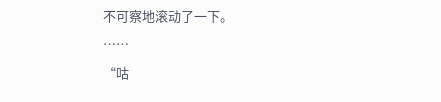不可察地滚动了一下。
……
“咕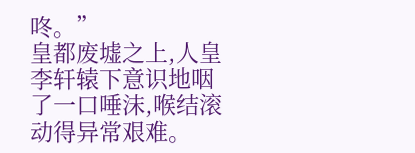咚。”
皇都废墟之上,人皇李轩辕下意识地咽了一口唾沫,喉结滚动得异常艰难。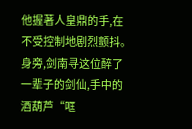他握著人皇鼎的手,在不受控制地剧烈颤抖。
身旁,剑南寻这位醉了一辈子的剑仙,手中的酒葫芦“哐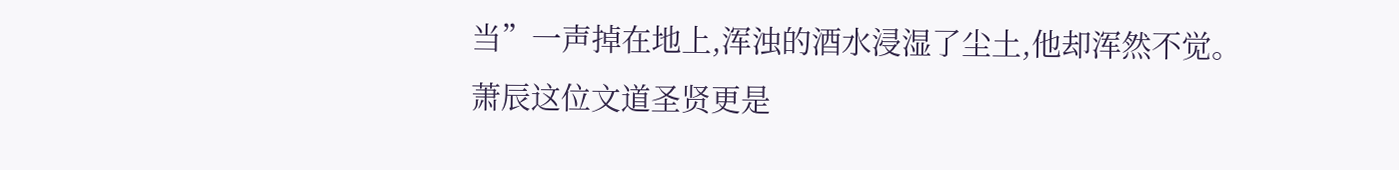当”一声掉在地上,浑浊的酒水浸湿了尘土,他却浑然不觉。
萧辰这位文道圣贤更是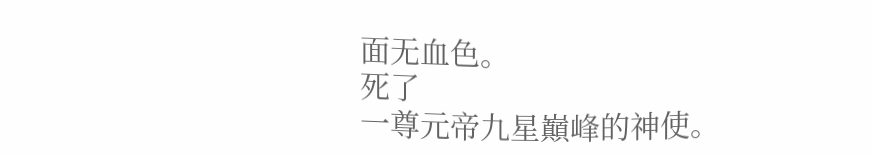面无血色。
死了
一尊元帝九星巔峰的神使。